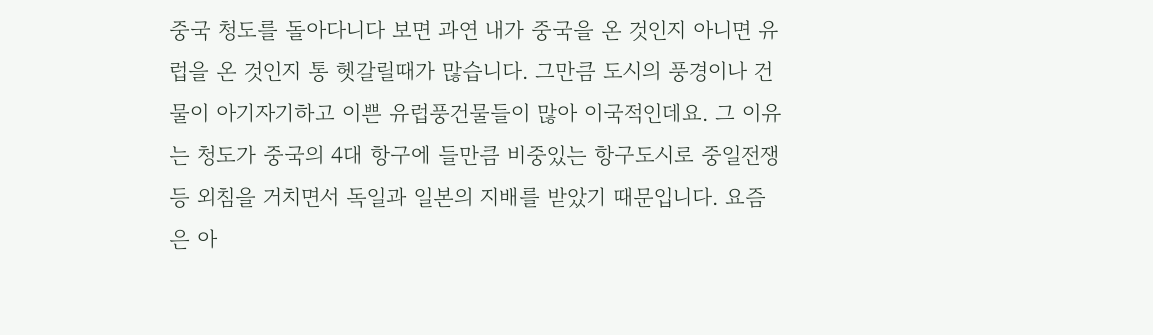중국 청도를 돌아다니다 보면 과연 내가 중국을 온 것인지 아니면 유럽을 온 것인지 통 헷갈릴때가 많습니다. 그만큼 도시의 풍경이나 건물이 아기자기하고 이쁜 유럽풍건물들이 많아 이국적인데요. 그 이유는 청도가 중국의 4대 항구에 들만큼 비중있는 항구도시로 중일전쟁등 외침을 거치면서 독일과 일본의 지배를 받았기 때문입니다. 요즘은 아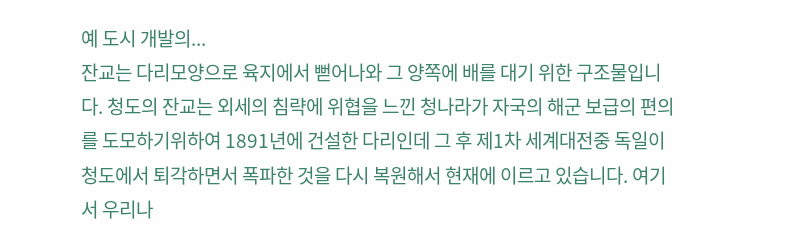예 도시 개발의...
잔교는 다리모양으로 육지에서 뻗어나와 그 양쪽에 배를 대기 위한 구조물입니다. 청도의 잔교는 외세의 침략에 위협을 느낀 청나라가 자국의 해군 보급의 편의를 도모하기위하여 1891년에 건설한 다리인데 그 후 제1차 세계대전중 독일이 청도에서 퇴각하면서 폭파한 것을 다시 복원해서 현재에 이르고 있습니다. 여기서 우리나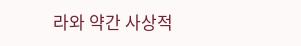라와 약간 사상적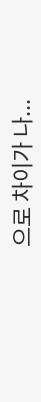으로 차이가 나...